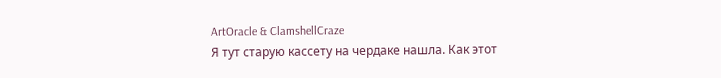ArtOracle & ClamshellCraze
Я тут старую кассету на чердаке нашла. Как этот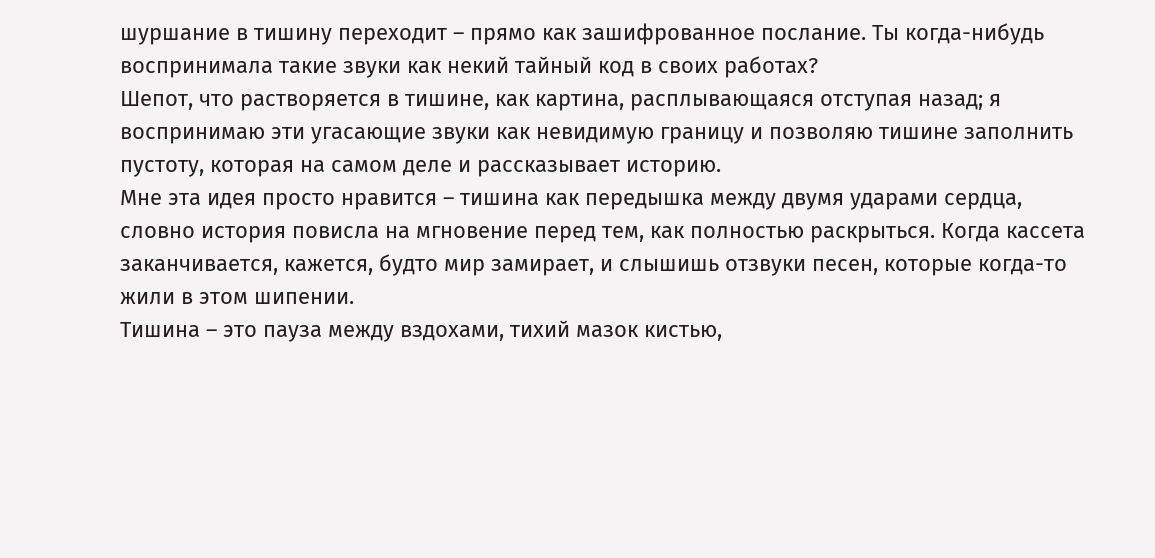шуршание в тишину переходит – прямо как зашифрованное послание. Ты когда-нибудь воспринимала такие звуки как некий тайный код в своих работах?
Шепот, что растворяется в тишине, как картина, расплывающаяся отступая назад; я воспринимаю эти угасающие звуки как невидимую границу и позволяю тишине заполнить пустоту, которая на самом деле и рассказывает историю.
Мне эта идея просто нравится – тишина как передышка между двумя ударами сердца, словно история повисла на мгновение перед тем, как полностью раскрыться. Когда кассета заканчивается, кажется, будто мир замирает, и слышишь отзвуки песен, которые когда-то жили в этом шипении.
Тишина – это пауза между вздохами, тихий мазок кистью,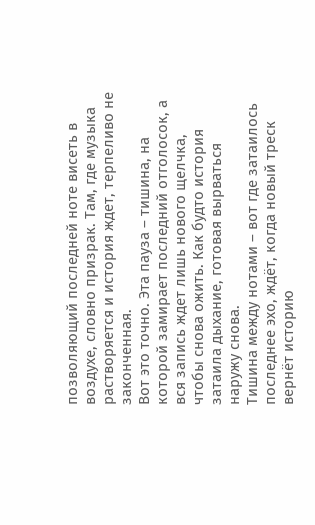позволяющий последней ноте висеть в воздухе, словно призрак. Там, где музыка растворяется и история ждет, терпеливо не законченная.
Вот это точно. Эта пауза – тишина, на которой замирает последний отголосок, а вся запись ждет лишь нового щелчка, чтобы снова ожить. Как будто история затаила дыхание, готовая вырваться наружу снова.
Тишина между нотами – вот где затаилось последнее эхо, ждёт, когда новый треск вернёт историю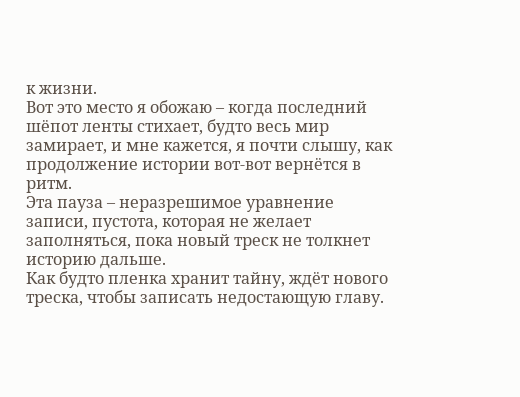к жизни.
Вот это место я обожаю – когда последний шёпот ленты стихает, будто весь мир замирает, и мне кажется, я почти слышу, как продолжение истории вот-вот вернётся в ритм.
Эта пауза – неразрешимое уравнение записи, пустота, которая не желает заполняться, пока новый треск не толкнет историю дальше.
Как будто пленка хранит тайну, ждёт нового треска, чтобы записать недостающую главу.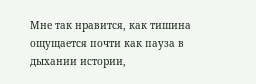Мне так нравится, как тишина ощущается почти как пауза в дыхании истории,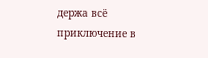держа всё приключение в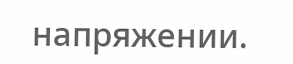напряжении.